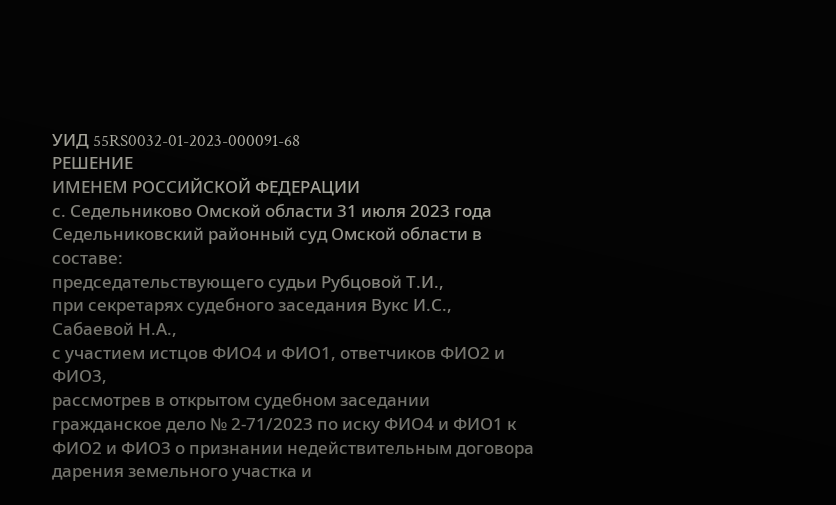УИД 55RS0032-01-2023-000091-68
РЕШЕНИЕ
ИМЕНЕМ РОССИЙСКОЙ ФЕДЕРАЦИИ
с. Седельниково Омской области 31 июля 2023 года
Седельниковский районный суд Омской области в составе:
председательствующего судьи Рубцовой Т.И.,
при секретарях судебного заседания Вукс И.С., Сабаевой Н.А.,
с участием истцов ФИО4 и ФИО1, ответчиков ФИО2 и ФИО3,
рассмотрев в открытом судебном заседании гражданское дело № 2-71/2023 по иску ФИО4 и ФИО1 к ФИО2 и ФИО3 о признании недействительным договора дарения земельного участка и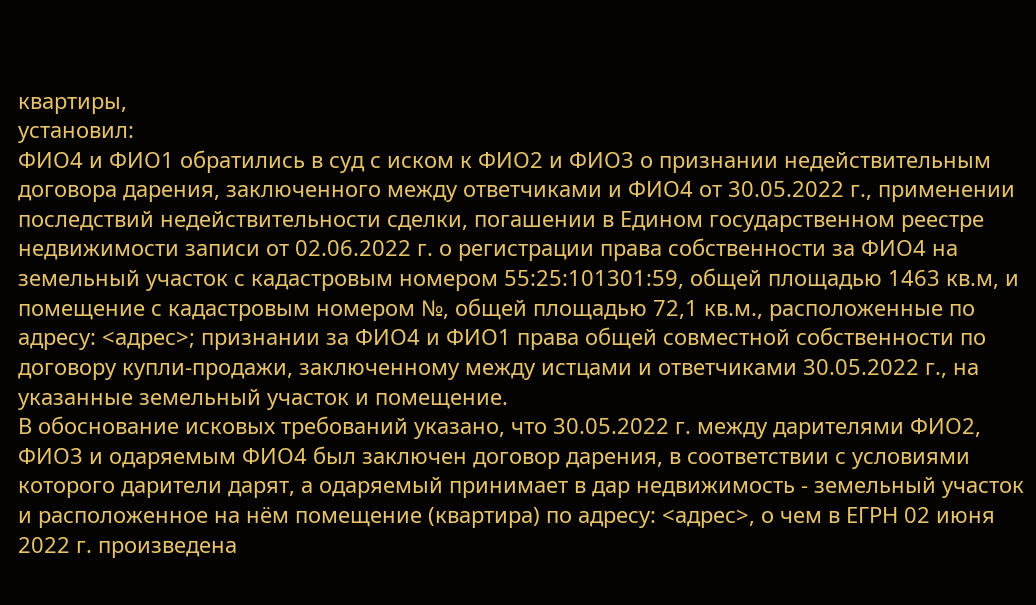квартиры,
установил:
ФИО4 и ФИО1 обратились в суд с иском к ФИО2 и ФИО3 о признании недействительным договора дарения, заключенного между ответчиками и ФИО4 от 30.05.2022 г., применении последствий недействительности сделки, погашении в Едином государственном реестре недвижимости записи от 02.06.2022 г. о регистрации права собственности за ФИО4 на земельный участок с кадастровым номером 55:25:101301:59, общей площадью 1463 кв.м, и помещение с кадастровым номером №, общей площадью 72,1 кв.м., расположенные по адресу: <адрес>; признании за ФИО4 и ФИО1 права общей совместной собственности по договору купли-продажи, заключенному между истцами и ответчиками 30.05.2022 г., на указанные земельный участок и помещение.
В обоснование исковых требований указано, что 30.05.2022 г. между дарителями ФИО2, ФИО3 и одаряемым ФИО4 был заключен договор дарения, в соответствии с условиями которого дарители дарят, а одаряемый принимает в дар недвижимость - земельный участок и расположенное на нём помещение (квартира) по адресу: <адрес>, о чем в ЕГРН 02 июня 2022 г. произведена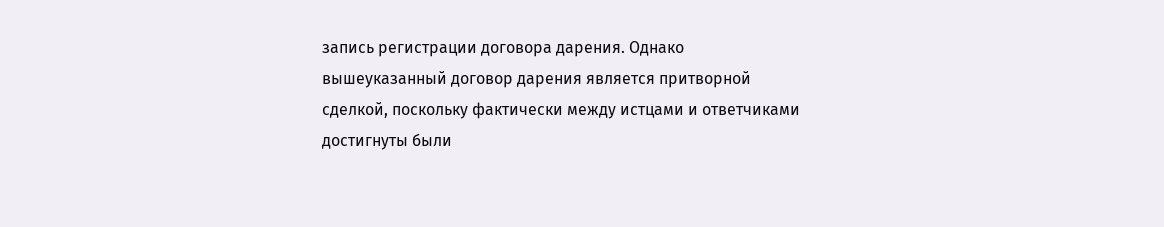запись регистрации договора дарения. Однако вышеуказанный договор дарения является притворной сделкой, поскольку фактически между истцами и ответчиками достигнуты были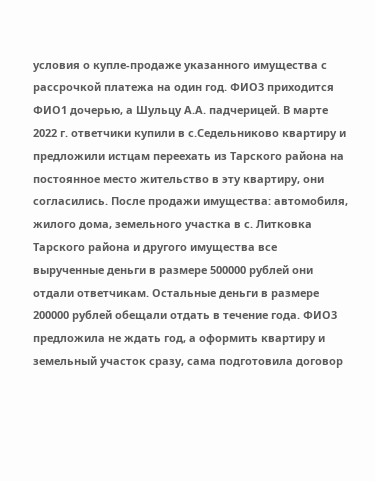условия о купле-продаже указанного имущества с рассрочкой платежа на один год. ФИО3 приходится ФИО1 дочерью, а Шульцу А.А. падчерицей. В марте 2022 г. ответчики купили в с.Седельниково квартиру и предложили истцам переехать из Тарского района на постоянное место жительство в эту квартиру, они согласились. После продажи имущества: автомобиля, жилого дома, земельного участка в с. Литковка Тарского района и другого имущества все вырученные деньги в размере 500000 рублей они отдали ответчикам. Остальные деньги в размере 200000 рублей обещали отдать в течение года. ФИО3 предложила не ждать год, а оформить квартиру и земельный участок сразу, сама подготовила договор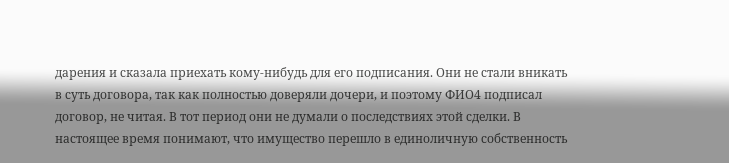дарения и сказала приехать кому-нибудь для его подписания. Они не стали вникать в суть договора, так как полностью доверяли дочери, и поэтому ФИО4 подписал договор, не читая. В тот период они не думали о последствиях этой сделки. В настоящее время понимают, что имущество перешло в единоличную собственность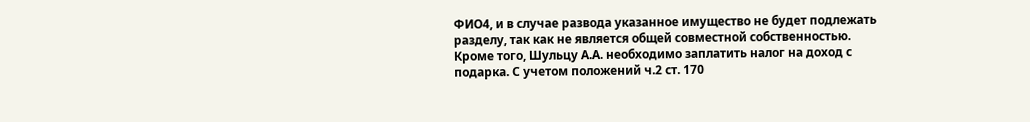ФИО4, и в случае развода указанное имущество не будет подлежать разделу, так как не является общей совместной собственностью. Кроме того, Шульцу А.А. необходимо заплатить налог на доход с подарка. С учетом положений ч.2 ст. 170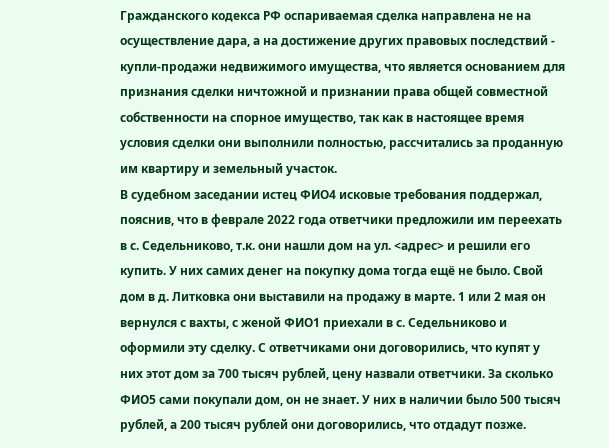Гражданского кодекса РФ оспариваемая сделка направлена не на осуществление дара, а на достижение других правовых последствий - купли-продажи недвижимого имущества, что является основанием для признания сделки ничтожной и признании права общей совместной собственности на спорное имущество, так как в настоящее время условия сделки они выполнили полностью, рассчитались за проданную им квартиру и земельный участок.
В судебном заседании истец ФИО4 исковые требования поддержал, пояснив, что в феврале 2022 года ответчики предложили им переехать в с. Седельниково, т.к. они нашли дом на ул. <адрес> и решили его купить. У них самих денег на покупку дома тогда ещё не было. Свой дом в д. Литковка они выставили на продажу в марте. 1 или 2 мая он вернулся с вахты, с женой ФИО1 приехали в с. Седельниково и оформили эту сделку. С ответчиками они договорились, что купят у них этот дом за 700 тысяч рублей, цену назвали ответчики. За сколько ФИО5 сами покупали дом, он не знает. У них в наличии было 500 тысяч рублей, а 200 тысяч рублей они договорились, что отдадут позже.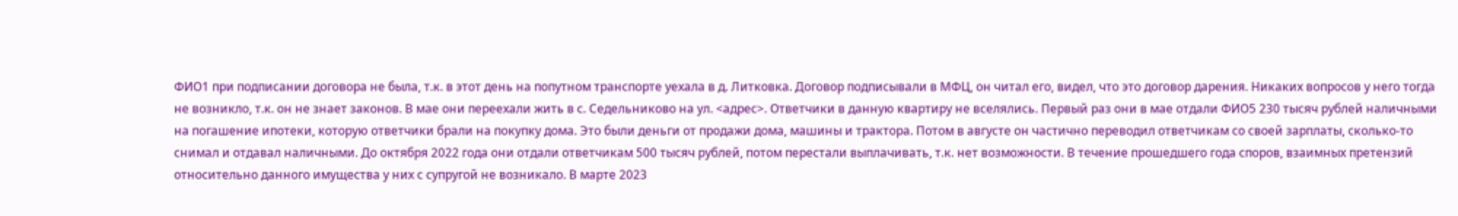ФИО1 при подписании договора не была, т.к. в этот день на попутном транспорте уехала в д. Литковка. Договор подписывали в МФЦ, он читал его, видел, что это договор дарения. Никаких вопросов у него тогда не возникло, т.к. он не знает законов. В мае они переехали жить в с. Седельниково на ул. <адрес>. Ответчики в данную квартиру не вселялись. Первый раз они в мае отдали ФИО5 230 тысяч рублей наличными на погашение ипотеки, которую ответчики брали на покупку дома. Это были деньги от продажи дома, машины и трактора. Потом в августе он частично переводил ответчикам со своей зарплаты, сколько-то снимал и отдавал наличными. До октября 2022 года они отдали ответчикам 500 тысяч рублей, потом перестали выплачивать, т.к. нет возможности. В течение прошедшего года споров, взаимных претензий относительно данного имущества у них с супругой не возникало. В марте 2023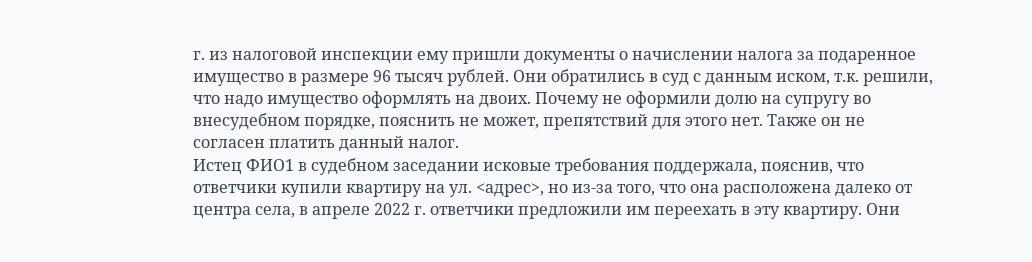г. из налоговой инспекции ему пришли документы о начислении налога за подаренное имущество в размере 96 тысяч рублей. Они обратились в суд с данным иском, т.к. решили, что надо имущество оформлять на двоих. Почему не оформили долю на супругу во внесудебном порядке, пояснить не может, препятствий для этого нет. Также он не согласен платить данный налог.
Истец ФИО1 в судебном заседании исковые требования поддержала, пояснив, что ответчики купили квартиру на ул. <адрес>, но из-за того, что она расположена далеко от центра села, в апреле 2022 г. ответчики предложили им переехать в эту квартиру. Они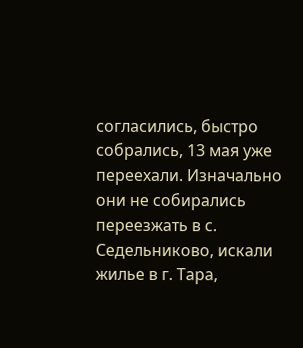согласились, быстро собрались, 13 мая уже переехали. Изначально они не собирались переезжать в с. Седельниково, искали жилье в г. Тара,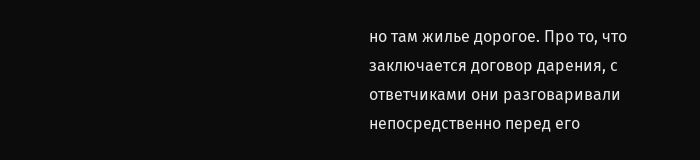но там жилье дорогое. Про то, что заключается договор дарения, с ответчиками они разговаривали непосредственно перед его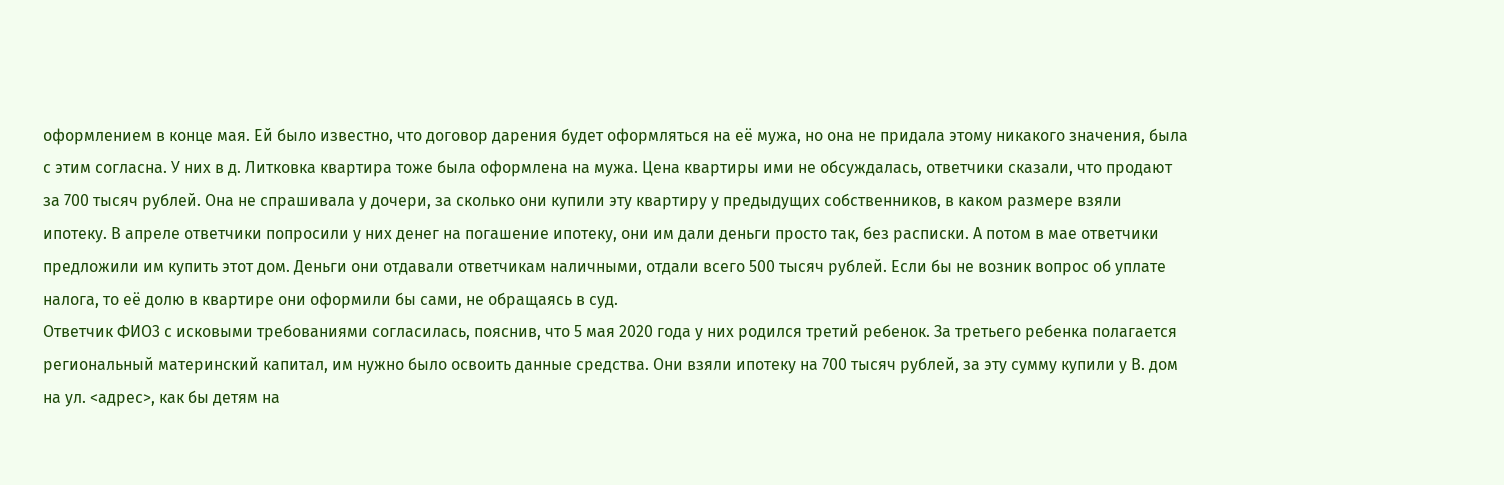оформлением в конце мая. Ей было известно, что договор дарения будет оформляться на её мужа, но она не придала этому никакого значения, была с этим согласна. У них в д. Литковка квартира тоже была оформлена на мужа. Цена квартиры ими не обсуждалась, ответчики сказали, что продают за 700 тысяч рублей. Она не спрашивала у дочери, за сколько они купили эту квартиру у предыдущих собственников, в каком размере взяли ипотеку. В апреле ответчики попросили у них денег на погашение ипотеку, они им дали деньги просто так, без расписки. А потом в мае ответчики предложили им купить этот дом. Деньги они отдавали ответчикам наличными, отдали всего 500 тысяч рублей. Если бы не возник вопрос об уплате налога, то её долю в квартире они оформили бы сами, не обращаясь в суд.
Ответчик ФИО3 с исковыми требованиями согласилась, пояснив, что 5 мая 2020 года у них родился третий ребенок. За третьего ребенка полагается региональный материнский капитал, им нужно было освоить данные средства. Они взяли ипотеку на 700 тысяч рублей, за эту сумму купили у В. дом на ул. <адрес>, как бы детям на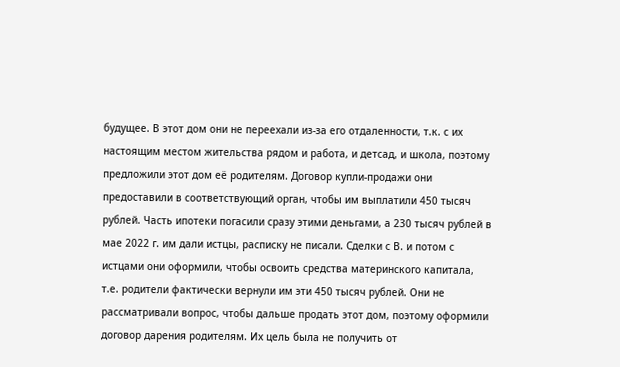будущее. В этот дом они не переехали из-за его отдаленности, т.к. с их настоящим местом жительства рядом и работа, и детсад, и школа, поэтому предложили этот дом её родителям. Договор купли-продажи они предоставили в соответствующий орган, чтобы им выплатили 450 тысяч рублей. Часть ипотеки погасили сразу этими деньгами, а 230 тысяч рублей в мае 2022 г. им дали истцы, расписку не писали. Сделки с В. и потом с истцами они оформили, чтобы освоить средства материнского капитала, т.е. родители фактически вернули им эти 450 тысяч рублей. Они не рассматривали вопрос, чтобы дальше продать этот дом, поэтому оформили договор дарения родителям. Их цель была не получить от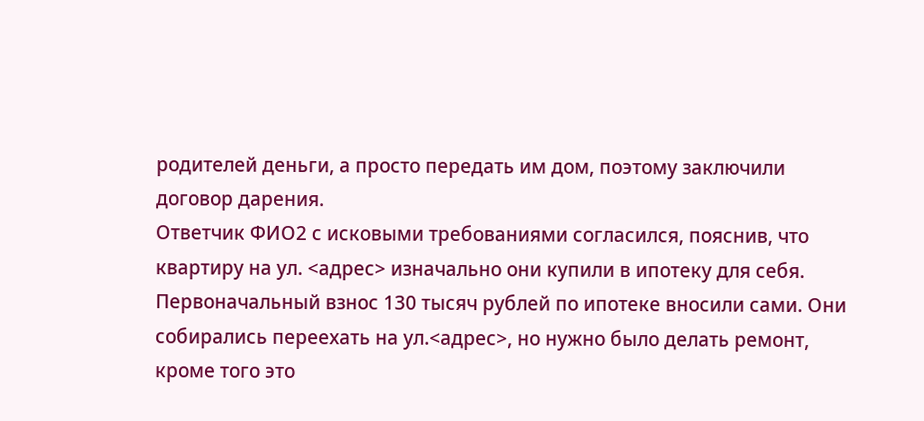родителей деньги, а просто передать им дом, поэтому заключили договор дарения.
Ответчик ФИО2 с исковыми требованиями согласился, пояснив, что квартиру на ул. <адрес> изначально они купили в ипотеку для себя. Первоначальный взнос 130 тысяч рублей по ипотеке вносили сами. Они собирались переехать на ул.<адрес>, но нужно было делать ремонт, кроме того это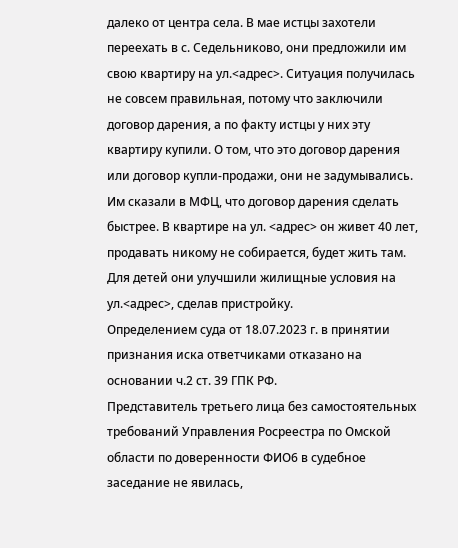далеко от центра села. В мае истцы захотели переехать в с. Седельниково, они предложили им свою квартиру на ул.<адрес>. Ситуация получилась не совсем правильная, потому что заключили договор дарения, а по факту истцы у них эту квартиру купили. О том, что это договор дарения или договор купли-продажи, они не задумывались. Им сказали в МФЦ, что договор дарения сделать быстрее. В квартире на ул. <адрес> он живет 40 лет, продавать никому не собирается, будет жить там. Для детей они улучшили жилищные условия на ул.<адрес>, сделав пристройку.
Определением суда от 18.07.2023 г. в принятии признания иска ответчиками отказано на основании ч.2 ст. 39 ГПК РФ.
Представитель третьего лица без самостоятельных требований Управления Росреестра по Омской области по доверенности ФИО6 в судебное заседание не явилась,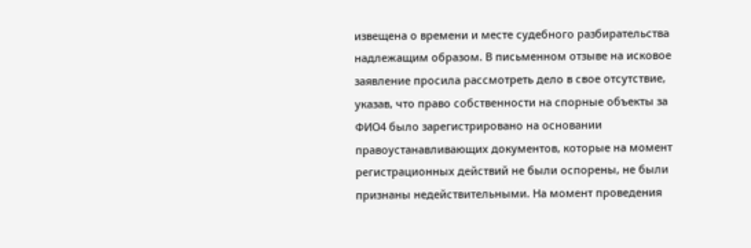извещена о времени и месте судебного разбирательства надлежащим образом. В письменном отзыве на исковое заявление просила рассмотреть дело в свое отсутствие, указав, что право собственности на спорные объекты за ФИО4 было зарегистрировано на основании правоустанавливающих документов, которые на момент регистрационных действий не были оспорены, не были признаны недействительными. На момент проведения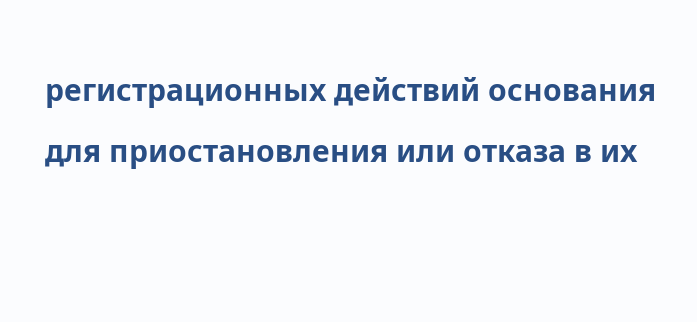регистрационных действий основания для приостановления или отказа в их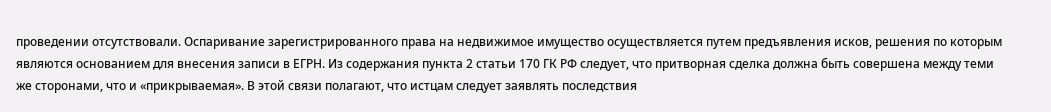проведении отсутствовали. Оспаривание зарегистрированного права на недвижимое имущество осуществляется путем предъявления исков, решения по которым являются основанием для внесения записи в ЕГРН. Из содержания пункта 2 статьи 170 ГК РФ следует, что притворная сделка должна быть совершена между теми же сторонами, что и «прикрываемая». В этой связи полагают, что истцам следует заявлять последствия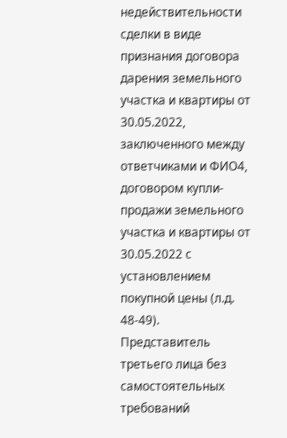недействительности сделки в виде признания договора дарения земельного участка и квартиры от 30.05.2022, заключенного между ответчиками и ФИО4, договором купли-продажи земельного участка и квартиры от 30.05.2022 с установлением покупной цены (л.д. 48-49).
Представитель третьего лица без самостоятельных требований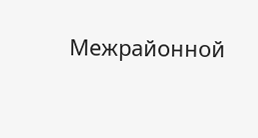Межрайонной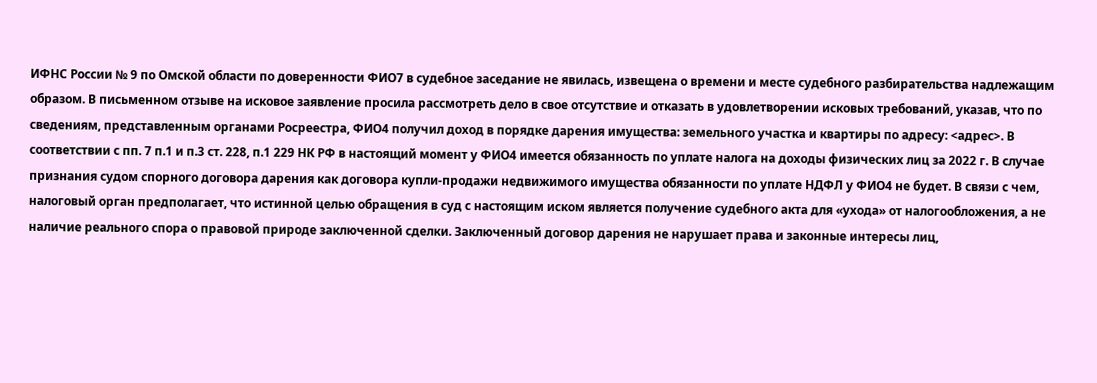ИФНС России № 9 по Омской области по доверенности ФИО7 в судебное заседание не явилась, извещена о времени и месте судебного разбирательства надлежащим образом. В письменном отзыве на исковое заявление просила рассмотреть дело в свое отсутствие и отказать в удовлетворении исковых требований, указав, что по сведениям, представленным органами Росреестра, ФИО4 получил доход в порядке дарения имущества: земельного участка и квартиры по адресу: <адрес>. В соответствии с пп. 7 п.1 и п.3 ст. 228, п.1 229 НК РФ в настоящий момент у ФИО4 имеется обязанность по уплате налога на доходы физических лиц за 2022 г. В случае признания судом спорного договора дарения как договора купли-продажи недвижимого имущества обязанности по уплате НДФЛ у ФИО4 не будет. В связи с чем, налоговый орган предполагает, что истинной целью обращения в суд с настоящим иском является получение судебного акта для «ухода» от налогообложения, а не наличие реального спора о правовой природе заключенной сделки. Заключенный договор дарения не нарушает права и законные интересы лиц,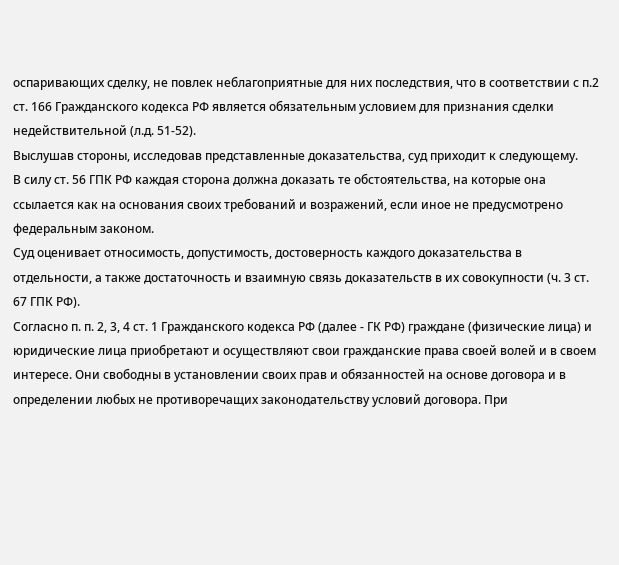оспаривающих сделку, не повлек неблагоприятные для них последствия, что в соответствии с п.2 ст. 166 Гражданского кодекса РФ является обязательным условием для признания сделки недействительной (л.д. 51-52).
Выслушав стороны, исследовав представленные доказательства, суд приходит к следующему.
В силу ст. 56 ГПК РФ каждая сторона должна доказать те обстоятельства, на которые она ссылается как на основания своих требований и возражений, если иное не предусмотрено федеральным законом.
Суд оценивает относимость, допустимость, достоверность каждого доказательства в отдельности, а также достаточность и взаимную связь доказательств в их совокупности (ч. 3 ст. 67 ГПК РФ).
Согласно п. п. 2, 3, 4 ст. 1 Гражданского кодекса РФ (далее - ГК РФ) граждане (физические лица) и юридические лица приобретают и осуществляют свои гражданские права своей волей и в своем интересе. Они свободны в установлении своих прав и обязанностей на основе договора и в определении любых не противоречащих законодательству условий договора. При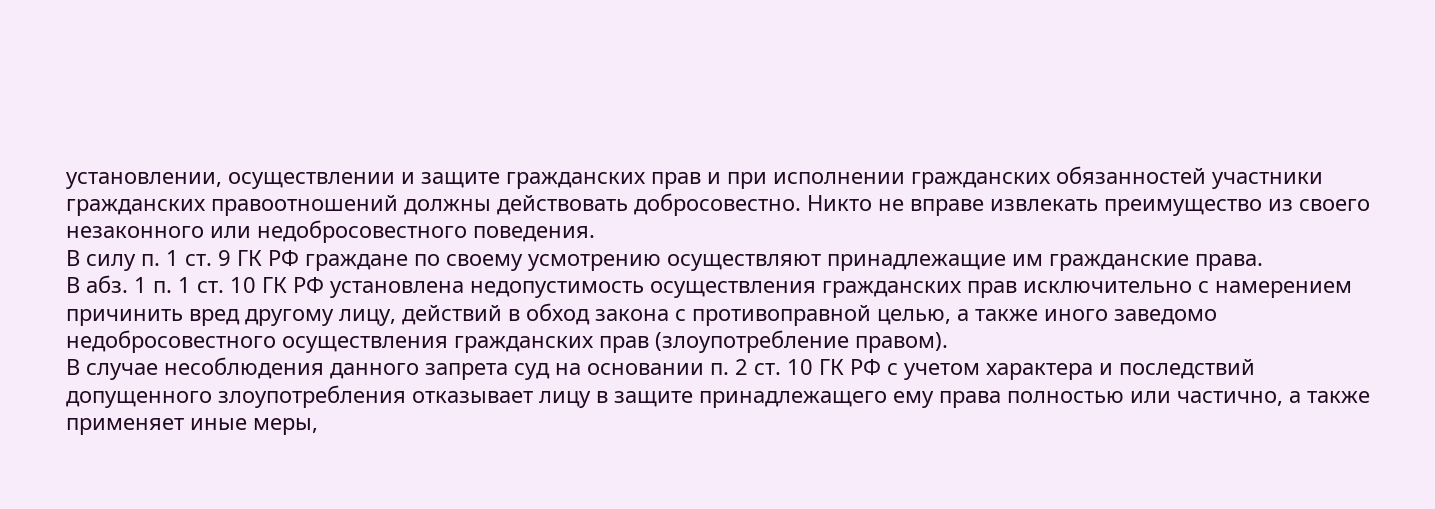установлении, осуществлении и защите гражданских прав и при исполнении гражданских обязанностей участники гражданских правоотношений должны действовать добросовестно. Никто не вправе извлекать преимущество из своего незаконного или недобросовестного поведения.
В силу п. 1 ст. 9 ГК РФ граждане по своему усмотрению осуществляют принадлежащие им гражданские права.
В абз. 1 п. 1 ст. 10 ГК РФ установлена недопустимость осуществления гражданских прав исключительно с намерением причинить вред другому лицу, действий в обход закона с противоправной целью, а также иного заведомо недобросовестного осуществления гражданских прав (злоупотребление правом).
В случае несоблюдения данного запрета суд на основании п. 2 ст. 10 ГК РФ с учетом характера и последствий допущенного злоупотребления отказывает лицу в защите принадлежащего ему права полностью или частично, а также применяет иные меры,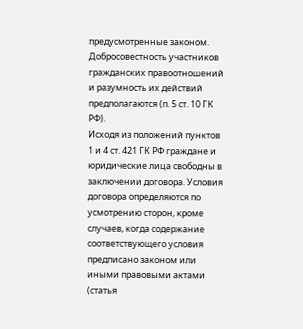предусмотренные законом.
Добросовестность участников гражданских правоотношений и разумность их действий предполагаются (п. 5 ст. 10 ГК РФ).
Исходя из положений пунктов 1 и 4 ст. 421 ГК РФ граждане и юридические лица свободны в заключении договора. Условия договора определяются по усмотрению сторон, кроме случаев, когда содержание соответствующего условия предписано законом или иными правовыми актами (статья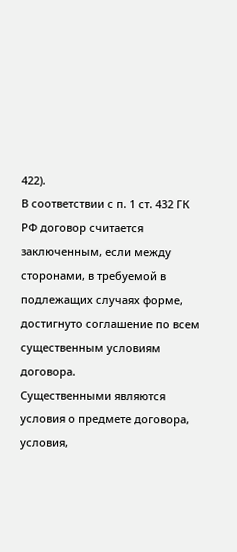422).
В соответствии с п. 1 ст. 432 ГК РФ договор считается заключенным, если между сторонами, в требуемой в подлежащих случаях форме, достигнуто соглашение по всем существенным условиям договора.
Существенными являются условия о предмете договора, условия,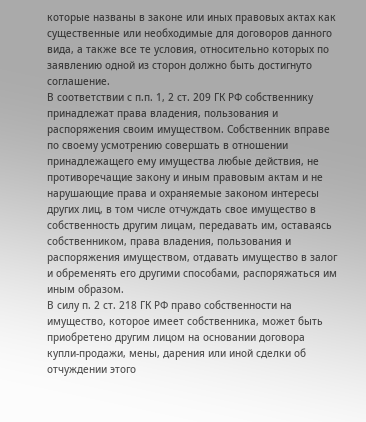которые названы в законе или иных правовых актах как существенные или необходимые для договоров данного вида, а также все те условия, относительно которых по заявлению одной из сторон должно быть достигнуто соглашение.
В соответствии с п.п. 1, 2 ст. 209 ГК РФ собственнику принадлежат права владения, пользования и распоряжения своим имуществом. Собственник вправе по своему усмотрению совершать в отношении принадлежащего ему имущества любые действия, не противоречащие закону и иным правовым актам и не нарушающие права и охраняемые законом интересы других лиц, в том числе отчуждать свое имущество в собственность другим лицам, передавать им, оставаясь собственником, права владения, пользования и распоряжения имуществом, отдавать имущество в залог и обременять его другими способами, распоряжаться им иным образом.
В силу п. 2 ст. 218 ГК РФ право собственности на имущество, которое имеет собственника, может быть приобретено другим лицом на основании договора купли-продажи, мены, дарения или иной сделки об отчуждении этого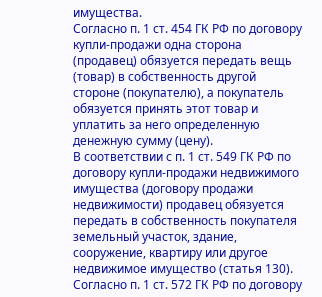имущества.
Согласно п. 1 ст. 454 ГК РФ по договору купли-продажи одна сторона (продавец) обязуется передать вещь (товар) в собственность другой стороне (покупателю), а покупатель обязуется принять этот товар и уплатить за него определенную денежную сумму (цену).
В соответствии с п. 1 ст. 549 ГК РФ по договору купли-продажи недвижимого имущества (договору продажи недвижимости) продавец обязуется передать в собственность покупателя земельный участок, здание, сооружение, квартиру или другое недвижимое имущество (статья 130).
Согласно п. 1 ст. 572 ГК РФ по договору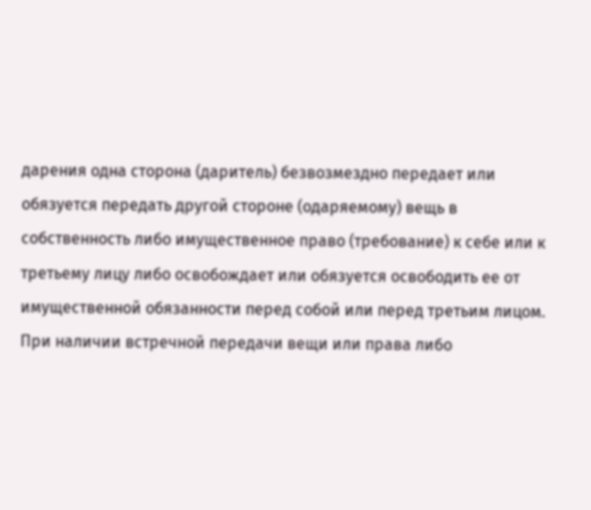дарения одна сторона (даритель) безвозмездно передает или обязуется передать другой стороне (одаряемому) вещь в собственность либо имущественное право (требование) к себе или к третьему лицу либо освобождает или обязуется освободить ее от имущественной обязанности перед собой или перед третьим лицом.
При наличии встречной передачи вещи или права либо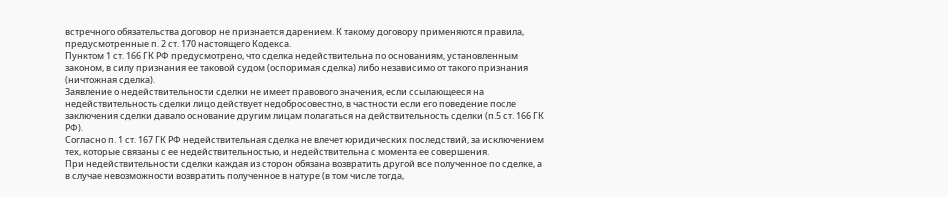встречного обязательства договор не признается дарением. К такому договору применяются правила, предусмотренные п. 2 ст. 170 настоящего Кодекса.
Пунктом 1 ст. 166 ГК РФ предусмотрено, что сделка недействительна по основаниям, установленным законом, в силу признания ее таковой судом (оспоримая сделка) либо независимо от такого признания (ничтожная сделка).
Заявление о недействительности сделки не имеет правового значения, если ссылающееся на недействительность сделки лицо действует недобросовестно, в частности если его поведение после заключения сделки давало основание другим лицам полагаться на действительность сделки (п.5 ст. 166 ГК РФ).
Согласно п. 1 ст. 167 ГК РФ недействительная сделка не влечет юридических последствий, за исключением тех, которые связаны с ее недействительностью, и недействительна с момента ее совершения.
При недействительности сделки каждая из сторон обязана возвратить другой все полученное по сделке, а в случае невозможности возвратить полученное в натуре (в том числе тогда,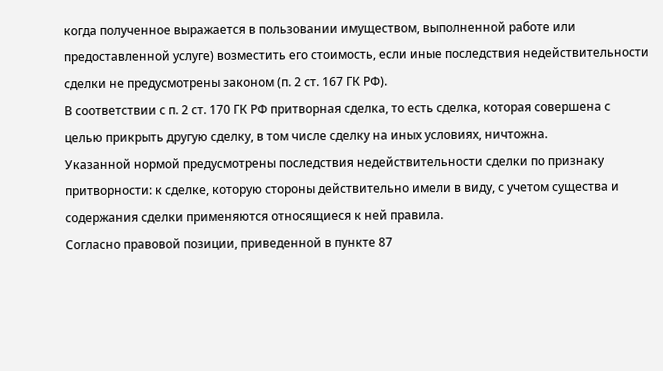когда полученное выражается в пользовании имуществом, выполненной работе или предоставленной услуге) возместить его стоимость, если иные последствия недействительности сделки не предусмотрены законом (п. 2 ст. 167 ГК РФ).
В соответствии с п. 2 ст. 170 ГК РФ притворная сделка, то есть сделка, которая совершена с целью прикрыть другую сделку, в том числе сделку на иных условиях, ничтожна.
Указанной нормой предусмотрены последствия недействительности сделки по признаку притворности: к сделке, которую стороны действительно имели в виду, с учетом существа и содержания сделки применяются относящиеся к ней правила.
Согласно правовой позиции, приведенной в пункте 87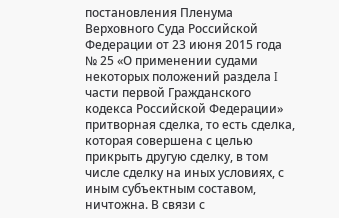постановления Пленума Верховного Суда Российской Федерации от 23 июня 2015 года № 25 «О применении судами некоторых положений раздела I части первой Гражданского кодекса Российской Федерации» притворная сделка, то есть сделка, которая совершена с целью прикрыть другую сделку, в том числе сделку на иных условиях, с иным субъектным составом, ничтожна. В связи с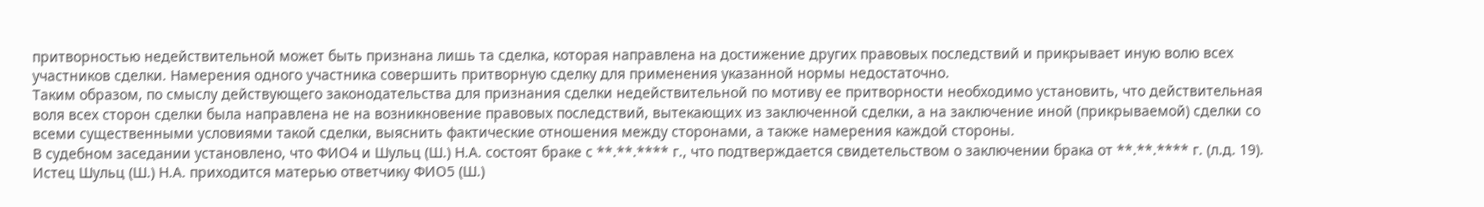притворностью недействительной может быть признана лишь та сделка, которая направлена на достижение других правовых последствий и прикрывает иную волю всех участников сделки. Намерения одного участника совершить притворную сделку для применения указанной нормы недостаточно.
Таким образом, по смыслу действующего законодательства для признания сделки недействительной по мотиву ее притворности необходимо установить, что действительная воля всех сторон сделки была направлена не на возникновение правовых последствий, вытекающих из заключенной сделки, а на заключение иной (прикрываемой) сделки со всеми существенными условиями такой сделки, выяснить фактические отношения между сторонами, а также намерения каждой стороны.
В судебном заседании установлено, что ФИО4 и Шульц (Ш.) Н.А. состоят браке с **.**.**** г., что подтверждается свидетельством о заключении брака от **.**.**** г. (л.д. 19). Истец Шульц (Ш.) Н.А. приходится матерью ответчику ФИО5 (Ш.)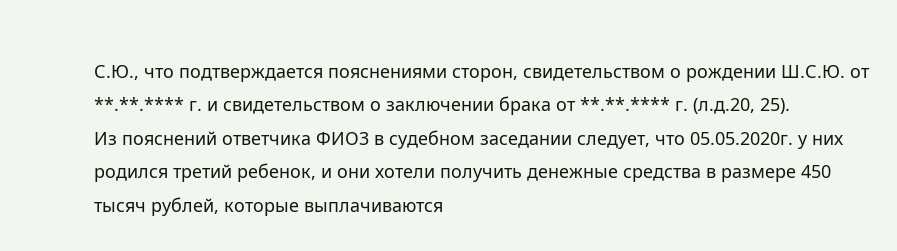С.Ю., что подтверждается пояснениями сторон, свидетельством о рождении Ш.С.Ю. от **.**.**** г. и свидетельством о заключении брака от **.**.**** г. (л.д.20, 25).
Из пояснений ответчика ФИО3 в судебном заседании следует, что 05.05.2020г. у них родился третий ребенок, и они хотели получить денежные средства в размере 450 тысяч рублей, которые выплачиваются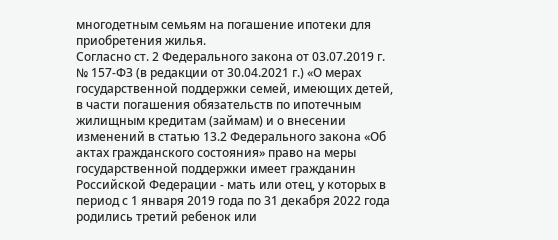многодетным семьям на погашение ипотеки для приобретения жилья.
Согласно ст. 2 Федерального закона от 03.07.2019 г. № 157-ФЗ (в редакции от 30.04.2021 г.) «О мерах государственной поддержки семей, имеющих детей, в части погашения обязательств по ипотечным жилищным кредитам (займам) и о внесении изменений в статью 13.2 Федерального закона «Об актах гражданского состояния» право на меры государственной поддержки имеет гражданин Российской Федерации - мать или отец, у которых в период с 1 января 2019 года по 31 декабря 2022 года родились третий ребенок или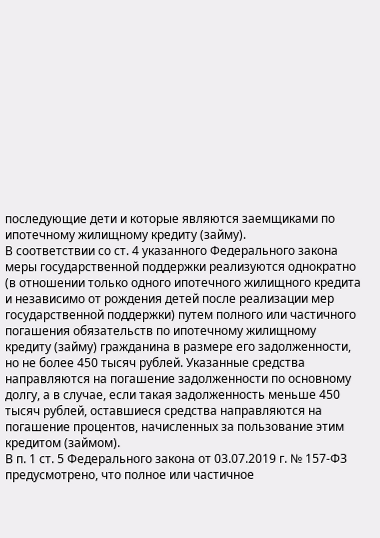последующие дети и которые являются заемщиками по ипотечному жилищному кредиту (займу).
В соответствии со ст. 4 указанного Федерального закона меры государственной поддержки реализуются однократно (в отношении только одного ипотечного жилищного кредита и независимо от рождения детей после реализации мер государственной поддержки) путем полного или частичного погашения обязательств по ипотечному жилищному кредиту (займу) гражданина в размере его задолженности, но не более 450 тысяч рублей. Указанные средства направляются на погашение задолженности по основному долгу, а в случае, если такая задолженность меньше 450 тысяч рублей, оставшиеся средства направляются на погашение процентов, начисленных за пользование этим кредитом (займом).
В п. 1 ст. 5 Федерального закона от 03.07.2019 г. № 157-ФЗ предусмотрено, что полное или частичное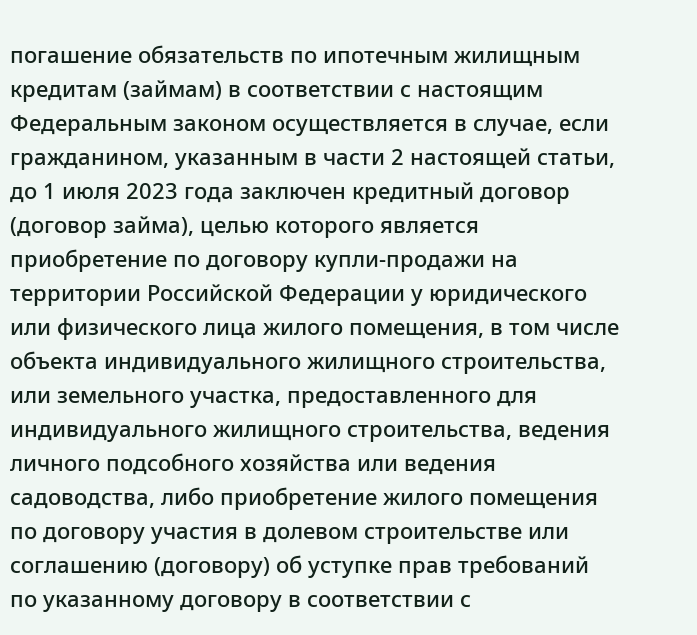погашение обязательств по ипотечным жилищным кредитам (займам) в соответствии с настоящим Федеральным законом осуществляется в случае, если гражданином, указанным в части 2 настоящей статьи, до 1 июля 2023 года заключен кредитный договор (договор займа), целью которого является приобретение по договору купли-продажи на территории Российской Федерации у юридического или физического лица жилого помещения, в том числе объекта индивидуального жилищного строительства, или земельного участка, предоставленного для индивидуального жилищного строительства, ведения личного подсобного хозяйства или ведения садоводства, либо приобретение жилого помещения по договору участия в долевом строительстве или соглашению (договору) об уступке прав требований по указанному договору в соответствии с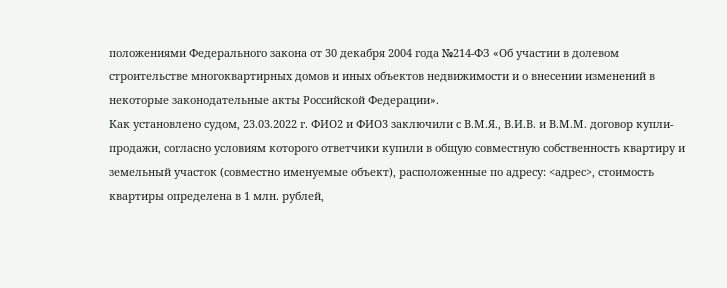положениями Федерального закона от 30 декабря 2004 года №214-ФЗ «Об участии в долевом строительстве многоквартирных домов и иных объектов недвижимости и о внесении изменений в некоторые законодательные акты Российской Федерации».
Как установлено судом, 23.03.2022 г. ФИО2 и ФИО3 заключили с В.М.Я., В.И.В. и В.М.М. договор купли-продажи, согласно условиям которого ответчики купили в общую совместную собственность квартиру и земельный участок (совместно именуемые объект), расположенные по адресу: <адрес>, стоимость квартиры определена в 1 млн. рублей,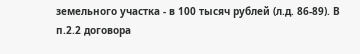земельного участка - в 100 тысяч рублей (л.д. 86-89). В п.2.2 договора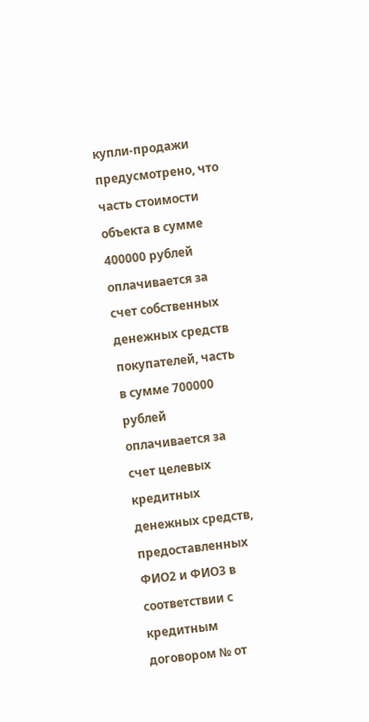купли-продажи предусмотрено, что часть стоимости объекта в сумме 400000 рублей оплачивается за счет собственных денежных средств покупателей, часть в сумме 700000 рублей оплачивается за счет целевых кредитных денежных средств, предоставленных ФИО2 и ФИО3 в соответствии с кредитным договором № от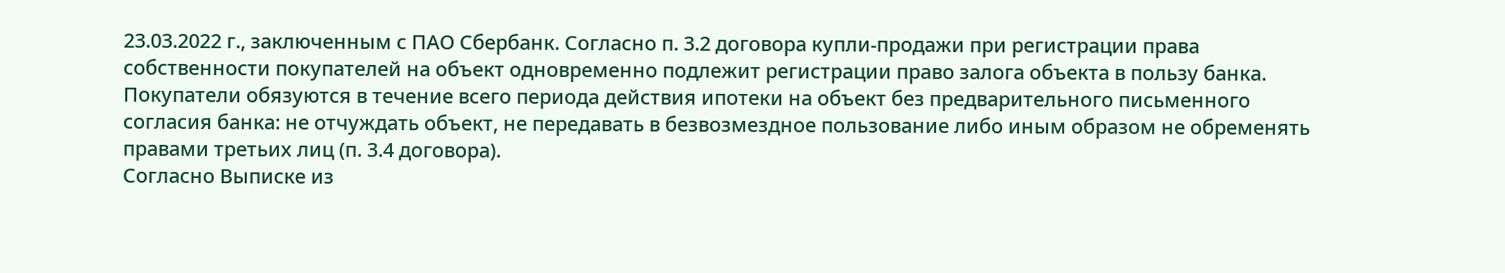23.03.2022 г., заключенным с ПАО Сбербанк. Согласно п. 3.2 договора купли-продажи при регистрации права собственности покупателей на объект одновременно подлежит регистрации право залога объекта в пользу банка. Покупатели обязуются в течение всего периода действия ипотеки на объект без предварительного письменного согласия банка: не отчуждать объект, не передавать в безвозмездное пользование либо иным образом не обременять правами третьих лиц (п. 3.4 договора).
Согласно Выписке из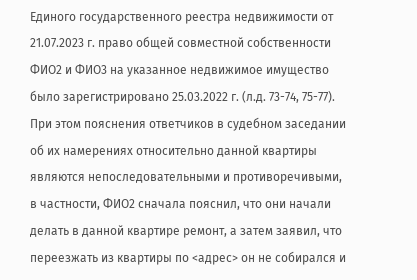Единого государственного реестра недвижимости от 21.07.2023 г. право общей совместной собственности ФИО2 и ФИО3 на указанное недвижимое имущество было зарегистрировано 25.03.2022 г. (л.д. 73-74, 75-77).
При этом пояснения ответчиков в судебном заседании об их намерениях относительно данной квартиры являются непоследовательными и противоречивыми, в частности, ФИО2 сначала пояснил, что они начали делать в данной квартире ремонт, а затем заявил, что переезжать из квартиры по <адрес> он не собирался и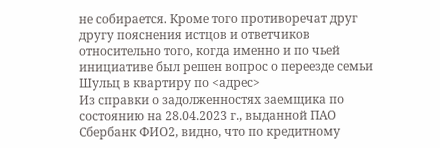не собирается. Кроме того противоречат друг другу пояснения истцов и ответчиков относительно того, когда именно и по чьей инициативе был решен вопрос о переезде семьи Шульц в квартиру по <адрес>
Из справки о задолженностях заемщика по состоянию на 28.04.2023 г., выданной ПАО Сбербанк ФИО2, видно, что по кредитному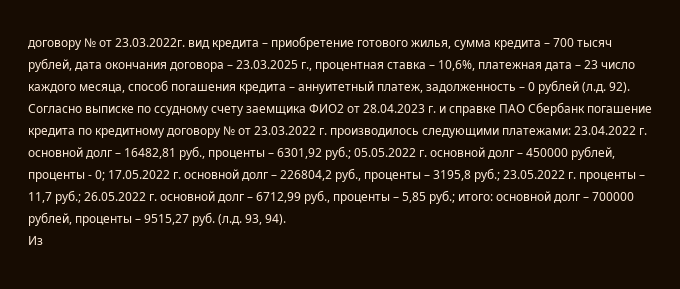договору № от 23.03.2022г. вид кредита – приобретение готового жилья, сумма кредита – 700 тысяч рублей, дата окончания договора – 23.03.2025 г., процентная ставка – 10,6%, платежная дата – 23 число каждого месяца, способ погашения кредита – аннуитетный платеж, задолженность – 0 рублей (л.д. 92).
Согласно выписке по ссудному счету заемщика ФИО2 от 28.04.2023 г. и справке ПАО Сбербанк погашение кредита по кредитному договору № от 23.03.2022 г. производилось следующими платежами: 23.04.2022 г. основной долг – 16482,81 руб., проценты – 6301,92 руб.; 05.05.2022 г. основной долг – 450000 рублей, проценты - 0; 17.05.2022 г. основной долг – 226804,2 руб., проценты – 3195,8 руб.; 23.05.2022 г. проценты – 11,7 руб.; 26.05.2022 г. основной долг – 6712,99 руб., проценты – 5,85 руб.; итого: основной долг – 700000 рублей, проценты – 9515,27 руб. (л.д. 93, 94).
Из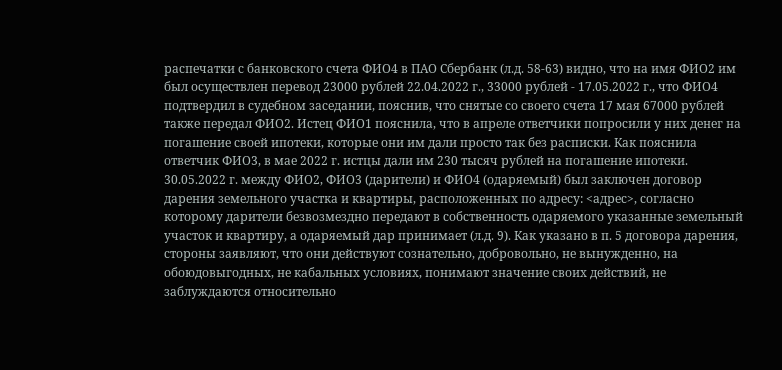распечатки с банковского счета ФИО4 в ПАО Сбербанк (л.д. 58-63) видно, что на имя ФИО2 им был осуществлен перевод 23000 рублей 22.04.2022 г., 33000 рублей - 17.05.2022 г., что ФИО4 подтвердил в судебном заседании, пояснив, что снятые со своего счета 17 мая 67000 рублей также передал ФИО2. Истец ФИО1 пояснила, что в апреле ответчики попросили у них денег на погашение своей ипотеки, которые они им дали просто так без расписки. Как пояснила ответчик ФИО3, в мае 2022 г. истцы дали им 230 тысяч рублей на погашение ипотеки.
30.05.2022 г. между ФИО2, ФИО3 (дарители) и ФИО4 (одаряемый) был заключен договор дарения земельного участка и квартиры, расположенных по адресу: <адрес>, согласно которому дарители безвозмездно передают в собственность одаряемого указанные земельный участок и квартиру, а одаряемый дар принимает (л.д. 9). Как указано в п. 5 договора дарения, стороны заявляют, что они действуют сознательно, добровольно, не вынужденно, на обоюдовыгодных, не кабальных условиях, понимают значение своих действий, не заблуждаются относительно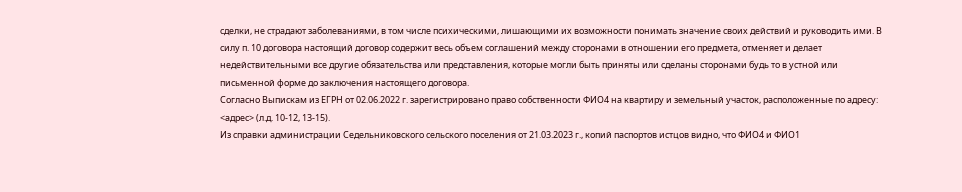сделки, не страдают заболеваниями, в том числе психическими, лишающими их возможности понимать значение своих действий и руководить ими. В силу п. 10 договора настоящий договор содержит весь объем соглашений между сторонами в отношении его предмета, отменяет и делает недействительными все другие обязательства или представления, которые могли быть приняты или сделаны сторонами будь то в устной или письменной форме до заключения настоящего договора.
Согласно Выпискам из ЕГРН от 02.06.2022 г. зарегистрировано право собственности ФИО4 на квартиру и земельный участок, расположенные по адресу: <адрес> (л.д. 10-12, 13-15).
Из справки администрации Седельниковского сельского поселения от 21.03.2023 г., копий паспортов истцов видно, что ФИО4 и ФИО1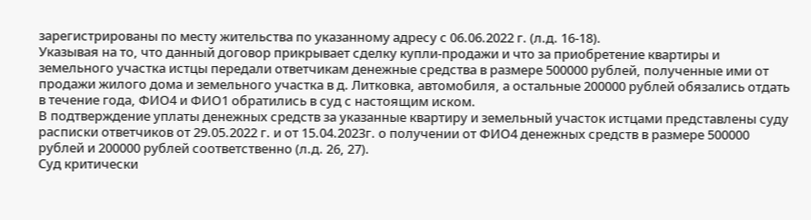зарегистрированы по месту жительства по указанному адресу с 06.06.2022 г. (л.д. 16-18).
Указывая на то, что данный договор прикрывает сделку купли-продажи и что за приобретение квартиры и земельного участка истцы передали ответчикам денежные средства в размере 500000 рублей, полученные ими от продажи жилого дома и земельного участка в д. Литковка, автомобиля, а остальные 200000 рублей обязались отдать в течение года, ФИО4 и ФИО1 обратились в суд с настоящим иском.
В подтверждение уплаты денежных средств за указанные квартиру и земельный участок истцами представлены суду расписки ответчиков от 29.05.2022 г. и от 15.04.2023г. о получении от ФИО4 денежных средств в размере 500000 рублей и 200000 рублей соответственно (л.д. 26, 27).
Суд критически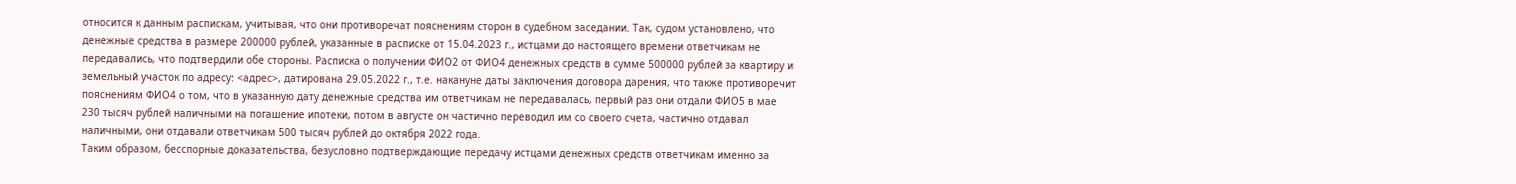относится к данным распискам, учитывая, что они противоречат пояснениям сторон в судебном заседании. Так, судом установлено, что денежные средства в размере 200000 рублей, указанные в расписке от 15.04.2023 г., истцами до настоящего времени ответчикам не передавались, что подтвердили обе стороны. Расписка о получении ФИО2 от ФИО4 денежных средств в сумме 500000 рублей за квартиру и земельный участок по адресу: <адрес>, датирована 29.05.2022 г., т.е. накануне даты заключения договора дарения, что также противоречит пояснениям ФИО4 о том, что в указанную дату денежные средства им ответчикам не передавалась, первый раз они отдали ФИО5 в мае 230 тысяч рублей наличными на погашение ипотеки, потом в августе он частично переводил им со своего счета, частично отдавал наличными, они отдавали ответчикам 500 тысяч рублей до октября 2022 года.
Таким образом, бесспорные доказательства, безусловно подтверждающие передачу истцами денежных средств ответчикам именно за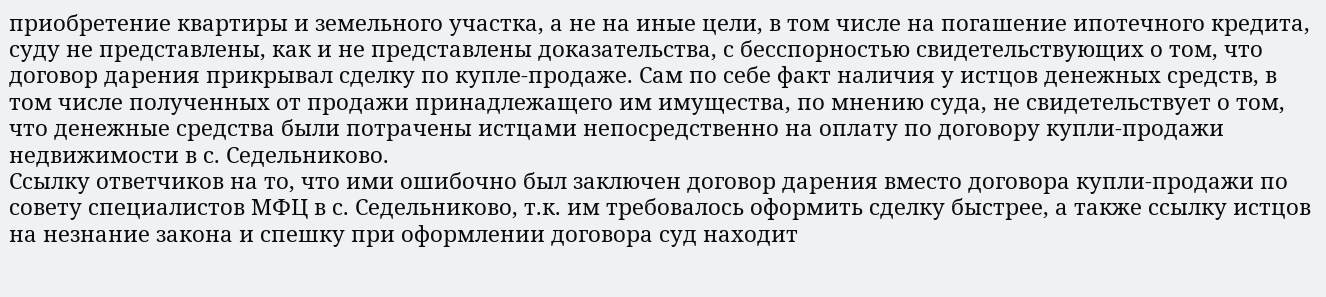приобретение квартиры и земельного участка, а не на иные цели, в том числе на погашение ипотечного кредита, суду не представлены, как и не представлены доказательства, с бесспорностью свидетельствующих о том, что договор дарения прикрывал сделку по купле-продаже. Сам по себе факт наличия у истцов денежных средств, в том числе полученных от продажи принадлежащего им имущества, по мнению суда, не свидетельствует о том, что денежные средства были потрачены истцами непосредственно на оплату по договору купли-продажи недвижимости в с. Седельниково.
Ссылку ответчиков на то, что ими ошибочно был заключен договор дарения вместо договора купли-продажи по совету специалистов МФЦ в с. Седельниково, т.к. им требовалось оформить сделку быстрее, а также ссылку истцов на незнание закона и спешку при оформлении договора суд находит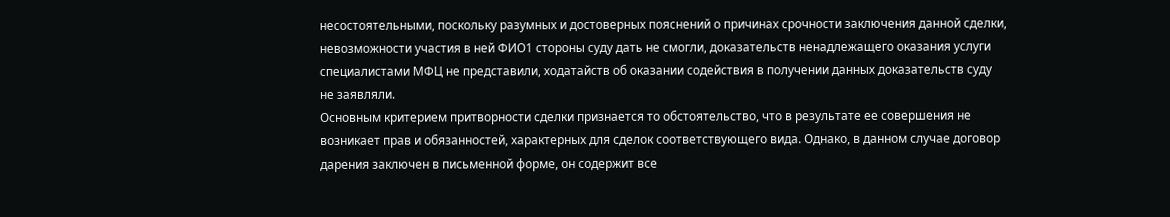несостоятельными, поскольку разумных и достоверных пояснений о причинах срочности заключения данной сделки, невозможности участия в ней ФИО1 стороны суду дать не смогли, доказательств ненадлежащего оказания услуги специалистами МФЦ не представили, ходатайств об оказании содействия в получении данных доказательств суду не заявляли.
Основным критерием притворности сделки признается то обстоятельство, что в результате ее совершения не возникает прав и обязанностей, характерных для сделок соответствующего вида. Однако, в данном случае договор дарения заключен в письменной форме, он содержит все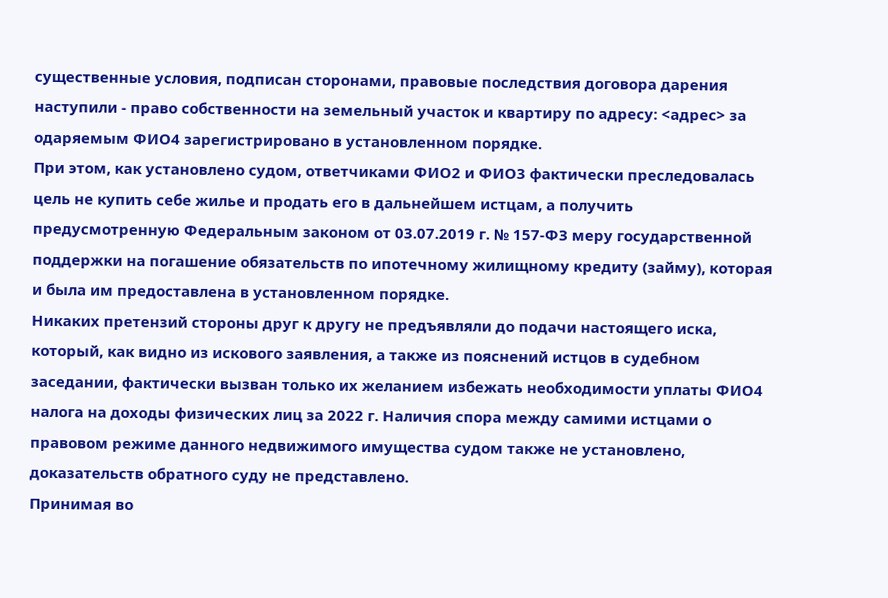существенные условия, подписан сторонами, правовые последствия договора дарения наступили - право собственности на земельный участок и квартиру по адресу: <адрес> за одаряемым ФИО4 зарегистрировано в установленном порядке.
При этом, как установлено судом, ответчиками ФИО2 и ФИО3 фактически преследовалась цель не купить себе жилье и продать его в дальнейшем истцам, а получить предусмотренную Федеральным законом от 03.07.2019 г. № 157-ФЗ меру государственной поддержки на погашение обязательств по ипотечному жилищному кредиту (займу), которая и была им предоставлена в установленном порядке.
Никаких претензий стороны друг к другу не предъявляли до подачи настоящего иска, который, как видно из искового заявления, а также из пояснений истцов в судебном заседании, фактически вызван только их желанием избежать необходимости уплаты ФИО4 налога на доходы физических лиц за 2022 г. Наличия спора между самими истцами о правовом режиме данного недвижимого имущества судом также не установлено, доказательств обратного суду не представлено.
Принимая во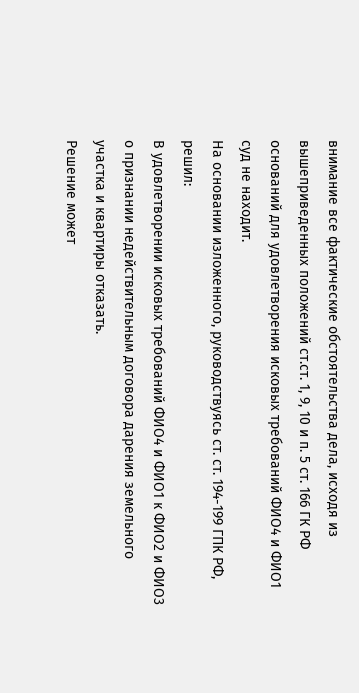внимание все фактические обстоятельства дела, исходя из вышеприведенных положений ст.ст. 1, 9, 10 и п. 5 ст. 166 ГК РФ оснований для удовлетворения исковых требований ФИО4 и ФИО1 суд не находит.
На основании изложенного, руководствуясь ст. ст. 194-199 ГПК РФ,
решил:
В удовлетворении исковых требований ФИО4 и ФИО1 к ФИО2 и ФИО3 о признании недействительным договора дарения земельного участка и квартиры отказать.
Решение может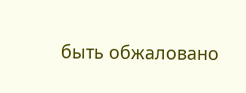быть обжаловано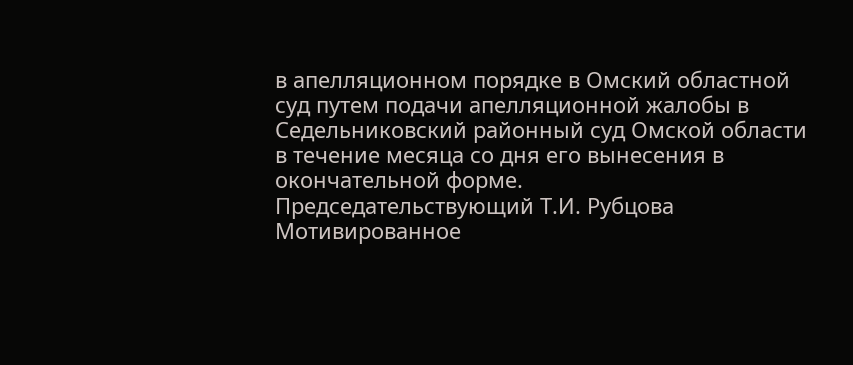в апелляционном порядке в Омский областной суд путем подачи апелляционной жалобы в Седельниковский районный суд Омской области в течение месяца со дня его вынесения в окончательной форме.
Председательствующий Т.И. Рубцова
Мотивированное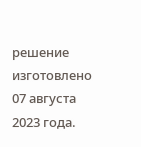решение изготовлено 07 августа 2023 года.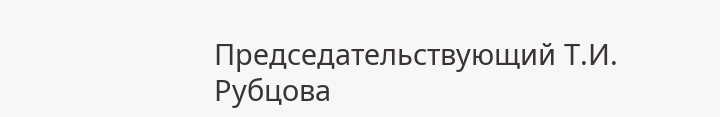Председательствующий Т.И. Рубцова